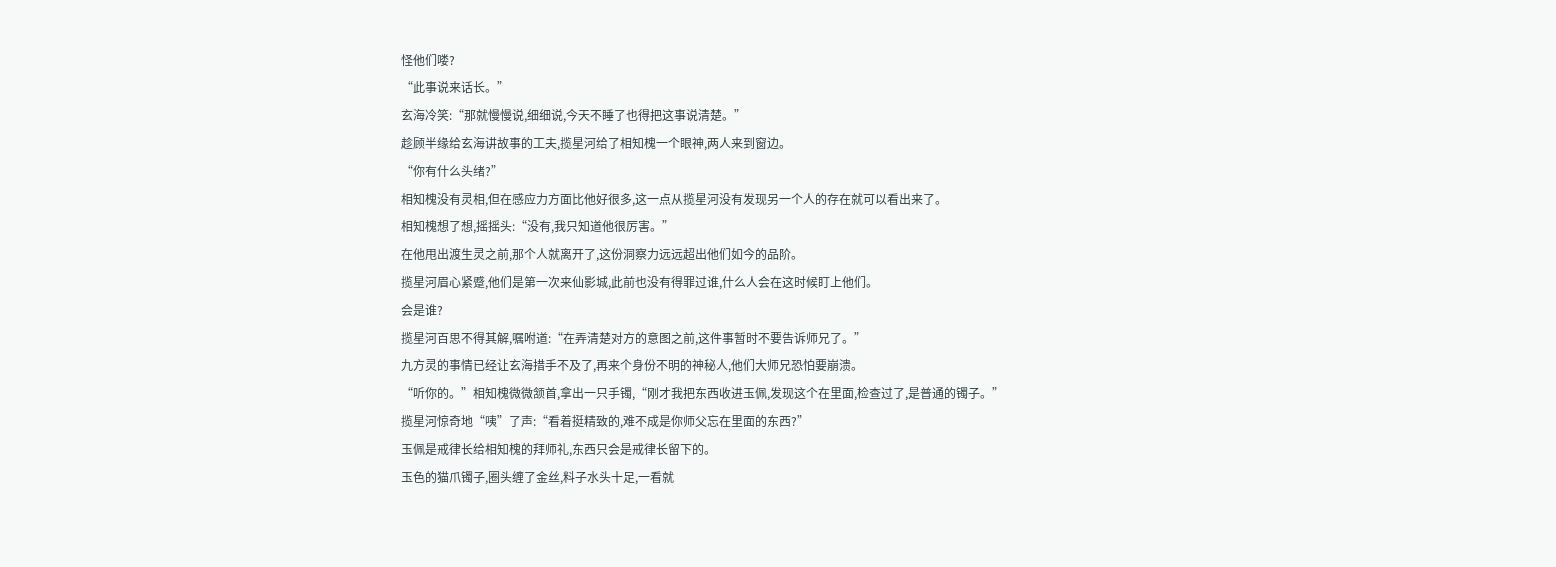怪他们喽?
“此事说来话长。”
玄海冷笑:“那就慢慢说,细细说,今天不睡了也得把这事说清楚。”
趁顾半缘给玄海讲故事的工夫,揽星河给了相知槐一个眼神,两人来到窗边。
“你有什么头绪?”
相知槐没有灵相,但在感应力方面比他好很多,这一点从揽星河没有发现另一个人的存在就可以看出来了。
相知槐想了想,摇摇头:“没有,我只知道他很厉害。”
在他甩出渡生灵之前,那个人就离开了,这份洞察力远远超出他们如今的品阶。
揽星河眉心紧蹙,他们是第一次来仙影城,此前也没有得罪过谁,什么人会在这时候盯上他们。
会是谁?
揽星河百思不得其解,嘱咐道:“在弄清楚对方的意图之前,这件事暂时不要告诉师兄了。”
九方灵的事情已经让玄海措手不及了,再来个身份不明的神秘人,他们大师兄恐怕要崩溃。
“听你的。”相知槐微微颔首,拿出一只手镯,“刚才我把东西收进玉佩,发现这个在里面,检查过了,是普通的镯子。”
揽星河惊奇地“咦”了声:“看着挺精致的,难不成是你师父忘在里面的东西?”
玉佩是戒律长给相知槐的拜师礼,东西只会是戒律长留下的。
玉色的猫爪镯子,圈头缠了金丝,料子水头十足,一看就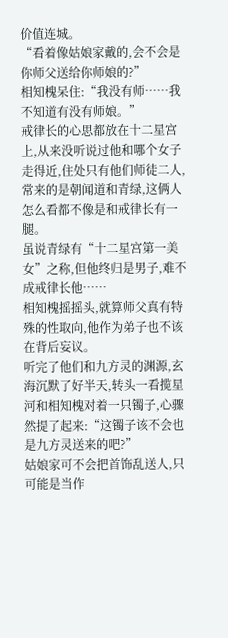价值连城。
“看着像姑娘家戴的,会不会是你师父送给你师娘的?”
相知槐呆住:“我没有师……我不知道有没有师娘。”
戒律长的心思都放在十二星宫上,从来没听说过他和哪个女子走得近,住处只有他们师徒二人,常来的是朝闻道和青绿,这俩人怎么看都不像是和戒律长有一腿。
虽说青绿有“十二星宫第一美女”之称,但他终归是男子,难不成戒律长他……
相知槐摇摇头,就算师父真有特殊的性取向,他作为弟子也不该在背后妄议。
听完了他们和九方灵的渊源,玄海沉默了好半天,转头一看揽星河和相知槐对着一只镯子,心骤然提了起来:“这镯子该不会也是九方灵送来的吧?”
姑娘家可不会把首饰乱送人,只可能是当作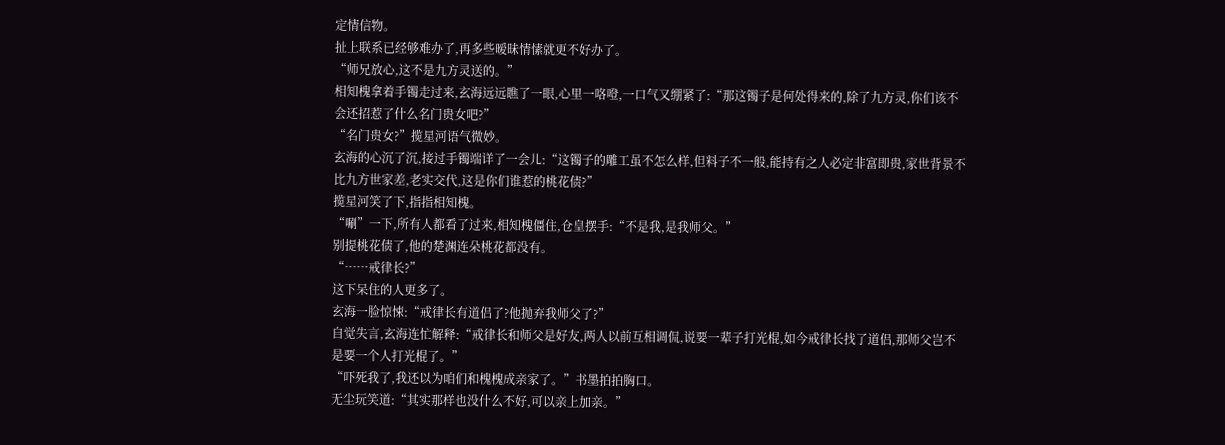定情信物。
扯上联系已经够难办了,再多些暧昧情愫就更不好办了。
“师兄放心,这不是九方灵送的。”
相知槐拿着手镯走过来,玄海远远瞧了一眼,心里一咯噔,一口气又绷紧了:“那这镯子是何处得来的,除了九方灵,你们该不会还招惹了什么名门贵女吧?”
“名门贵女?”揽星河语气微妙。
玄海的心沉了沉,接过手镯端详了一会儿:“这镯子的雕工虽不怎么样,但料子不一般,能持有之人必定非富即贵,家世背景不比九方世家差,老实交代,这是你们谁惹的桃花债?”
揽星河笑了下,指指相知槐。
“唰”一下,所有人都看了过来,相知槐僵住,仓皇摆手:“不是我,是我师父。”
别提桃花债了,他的楚渊连朵桃花都没有。
“……戒律长?”
这下呆住的人更多了。
玄海一脸惊悚:“戒律长有道侣了?他抛弃我师父了?”
自觉失言,玄海连忙解释:“戒律长和师父是好友,两人以前互相调侃,说要一辈子打光棍,如今戒律长找了道侣,那师父岂不是要一个人打光棍了。”
“吓死我了,我还以为咱们和槐槐成亲家了。”书墨拍拍胸口。
无尘玩笑道:“其实那样也没什么不好,可以亲上加亲。”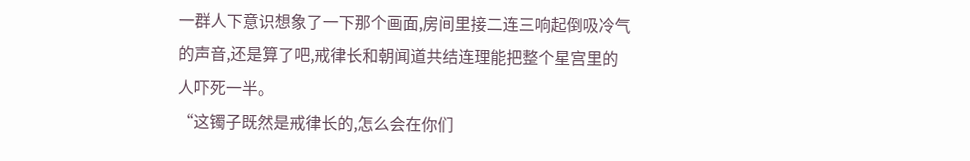一群人下意识想象了一下那个画面,房间里接二连三响起倒吸冷气的声音,还是算了吧,戒律长和朝闻道共结连理能把整个星宫里的人吓死一半。
“这镯子既然是戒律长的,怎么会在你们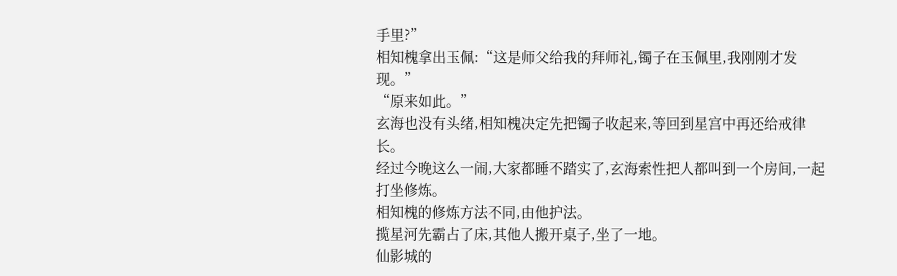手里?”
相知槐拿出玉佩:“这是师父给我的拜师礼,镯子在玉佩里,我刚刚才发现。”
“原来如此。”
玄海也没有头绪,相知槐决定先把镯子收起来,等回到星宫中再还给戒律长。
经过今晚这么一闹,大家都睡不踏实了,玄海索性把人都叫到一个房间,一起打坐修炼。
相知槐的修炼方法不同,由他护法。
揽星河先霸占了床,其他人搬开桌子,坐了一地。
仙影城的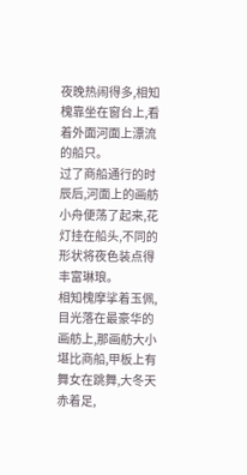夜晚热闹得多,相知槐靠坐在窗台上,看着外面河面上漂流的船只。
过了商船通行的时辰后,河面上的画舫小舟便荡了起来,花灯挂在船头,不同的形状将夜色装点得丰富琳琅。
相知槐摩挲着玉佩,目光落在最豪华的画舫上,那画舫大小堪比商船,甲板上有舞女在跳舞,大冬天赤着足,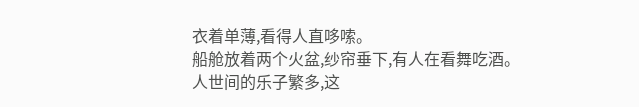衣着单薄,看得人直哆嗦。
船舱放着两个火盆,纱帘垂下,有人在看舞吃酒。
人世间的乐子繁多,这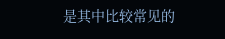是其中比较常见的